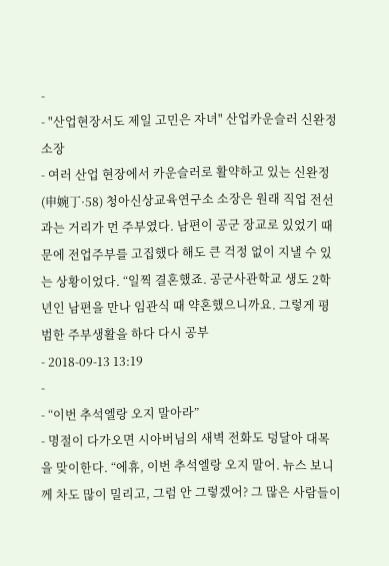-
- "산업현장서도 제일 고민은 자녀" 산업카운슬러 신완정 소장
- 여러 산업 현장에서 카운슬러로 활약하고 있는 신완정(申婉丁·58) 청아신상교육연구소 소장은 원래 직업 전선과는 거리가 먼 주부였다. 남편이 공군 장교로 있었기 때문에 전업주부를 고집했다 해도 큰 걱정 없이 지낼 수 있는 상황이었다. “일찍 결혼했죠. 공군사관학교 생도 2학년인 남편을 만나 임관식 때 약혼했으니까요. 그렇게 평범한 주부생활을 하다 다시 공부
- 2018-09-13 13:19
-
- “이번 추석엘랑 오지 말아라”
- 명절이 다가오면 시아버님의 새벽 전화도 덩달아 대목을 맞이한다. “에휴, 이번 추석엘랑 오지 말어. 뉴스 보니께 차도 많이 밀리고, 그럼 안 그렇겠어? 그 많은 사람들이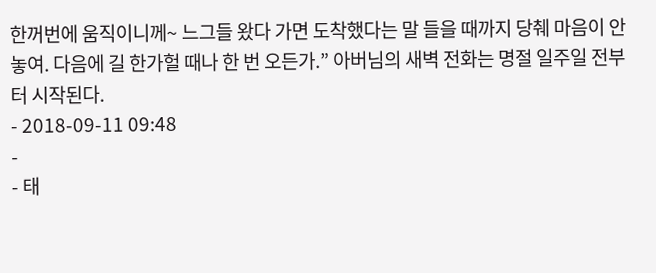한꺼번에 움직이니께~ 느그들 왔다 가면 도착했다는 말 들을 때까지 당췌 마음이 안 놓여. 다음에 길 한가헐 때나 한 번 오든가.” 아버님의 새벽 전화는 명절 일주일 전부터 시작된다.
- 2018-09-11 09:48
-
- 태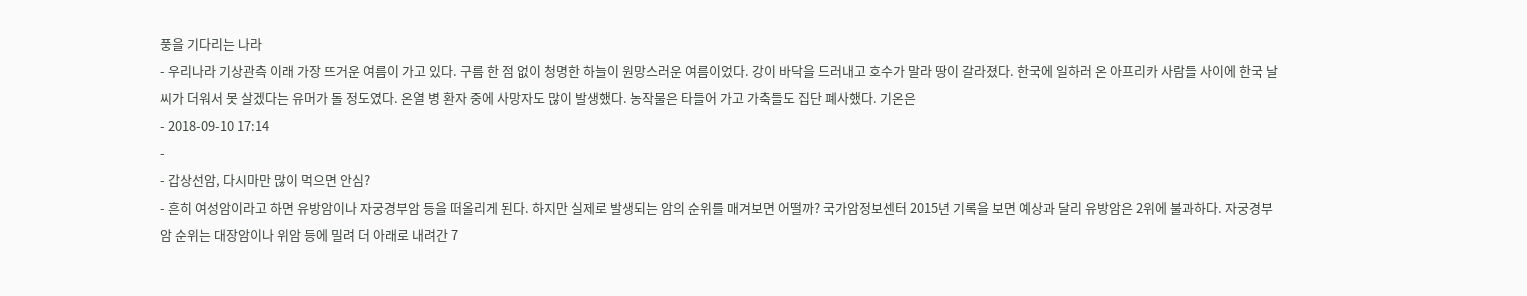풍을 기다리는 나라
- 우리나라 기상관측 이래 가장 뜨거운 여름이 가고 있다. 구름 한 점 없이 청명한 하늘이 원망스러운 여름이었다. 강이 바닥을 드러내고 호수가 말라 땅이 갈라졌다. 한국에 일하러 온 아프리카 사람들 사이에 한국 날씨가 더워서 못 살겠다는 유머가 돌 정도였다. 온열 병 환자 중에 사망자도 많이 발생했다. 농작물은 타들어 가고 가축들도 집단 폐사했다. 기온은
- 2018-09-10 17:14
-
- 갑상선암, 다시마만 많이 먹으면 안심?
- 흔히 여성암이라고 하면 유방암이나 자궁경부암 등을 떠올리게 된다. 하지만 실제로 발생되는 암의 순위를 매겨보면 어떨까? 국가암정보센터 2015년 기록을 보면 예상과 달리 유방암은 2위에 불과하다. 자궁경부암 순위는 대장암이나 위암 등에 밀려 더 아래로 내려간 7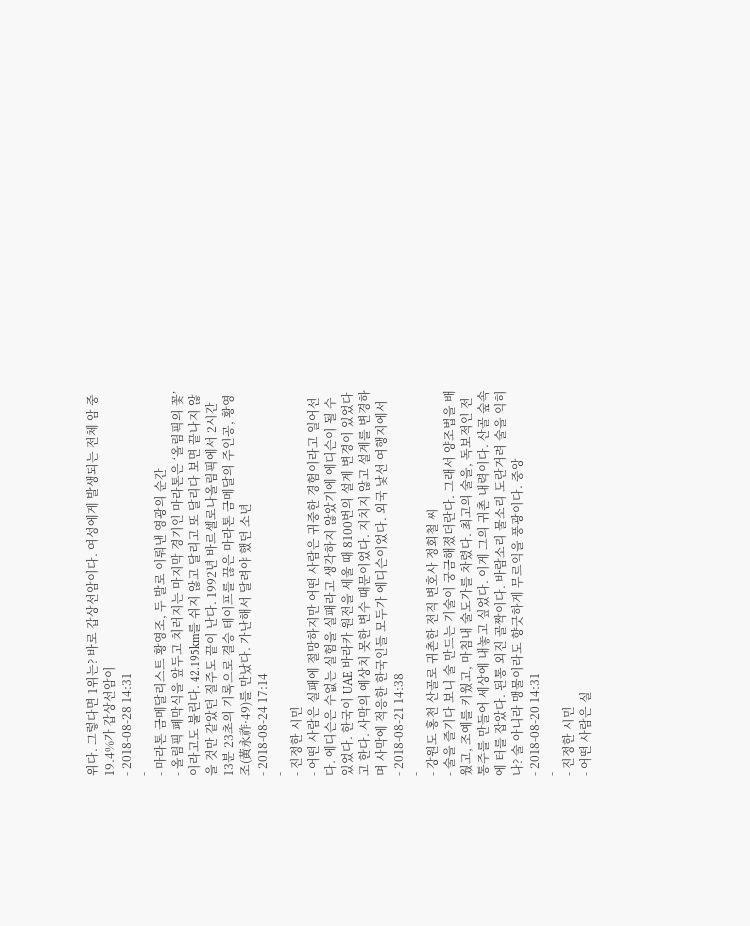위다. 그렇다면 1위는? 바로 갑상선암이다. 여성에게 발생되는 전체 암 중 19.4%가 갑상선암이
- 2018-08-28 14:31
-
- 마라톤 금메달리스트 황영조, 두 발로 이뤄낸 영광의 순간
- 올림픽 폐막식을 앞두고 치러지는 마지막 경기인 마라톤은 ‘올림픽의 꽃’이라고도 불린다. 42.195km를 쉬지 않고 달리고 또 달리다 보면 끝나지 않을 것만 같았던 질주도 끝이 난다. 1992년 바르셀로나올림픽에서 2시간 13분 23초의 기록으로 결승 테이프를 끊은 마라톤 금메달의 주인공, 황영조(黃永祚·49)를 만났다. 가난해서 달려야 했던 소년
- 2018-08-24 17:14
-
- 진정한 시민
- 어떤 사람은 실패에 절망하지만 어떤 사람은 귀중한 경험이라고 일어선다. 에디슨은 수없는 실험을 실패라고 생각하지 않았기에 에디슨이 될 수 있었다. 한국이 UAE 바라카 원전을 세울 때 8100번의 설계 변경이 있었다고 한다. 사막의 예상치 못한 변수 때문이었다. 지치지 않고 설계를 변경하며 사막에 적응한 한국인들 모두가 에디슨이었다. 외국 낯선 여행지에서
- 2018-08-21 14:38
-
- 강원도 홍천 산골로 귀촌한 전직 변호사 정회철 씨
- 술을 즐기다 보니 술 만드는 기술이 궁금해졌더란다. 그래서 양조법을 배웠고, 조예를 키웠고, 마침내 술도가를 차렸다. 최고의 술을, 독보적인 전통주를 만들어 세상에 내놓고 싶었다. 이게 그의 귀촌 내력이다. 산골 숲속에 터를 잡았다. 된통 외진 골짝이다. 바람소리 물소리 도란거려 술을 익히나? 술 아니라 맹물이라도 향긋하게 무르익을 풍광이다. 중앙
- 2018-08-20 14:31
-
- 진정한 시민
- 어떤 사람은 실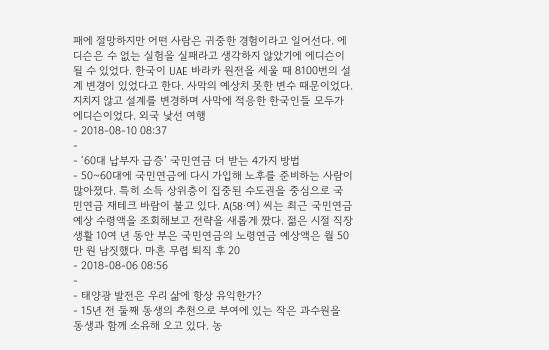패에 절망하지만 어떤 사람은 귀중한 경험이라고 일어선다. 에디슨은 수 없는 실험을 실패라고 생각하지 않았기에 에디슨이 될 수 있었다. 한국이 UAE 바라카 원전을 세울 때 8100번의 설계 변경이 있었다고 한다. 사막의 예상치 못한 변수 때문이었다. 지치지 않고 설계를 변경하며 사막에 적응한 한국인들 모두가 에디슨이었다. 외국 낯선 여행
- 2018-08-10 08:37
-
- ‘60대 납부자 급증’ 국민연금 더 받는 4가지 방법
- 50~60대에 국민연금에 다시 가입해 노후를 준비하는 사람이 많아졌다. 특히 소득 상위층이 집중된 수도권을 중심으로 국민연금 재테크 바람이 불고 있다. A(58·여) 씨는 최근 국민연금 예상 수령액을 조회해보고 전략을 새롭게 짰다. 젊은 시절 직장생활 10여 년 동안 부은 국민연금의 노령연금 예상액은 월 50만 원 남짓했다. 마흔 무렵 퇴직 후 20
- 2018-08-06 08:56
-
- 태양광 발전은 우리 삶에 항상 유익한가?
- 15년 전 둘째 동생의 추천으로 부여에 있는 작은 과수원을 동생과 함께 소유해 오고 있다. 농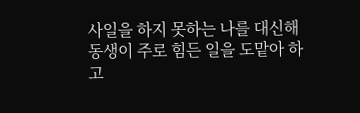사일을 하지 못하는 나를 대신해 동생이 주로 힘든 일을 도맡아 하고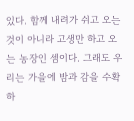있다. 함께 내려가 쉬고 오는 것이 아니라 고생만 하고 오는 농장인 셈이다. 그래도 우리는 가을에 밤과 감을 수확하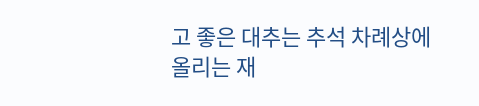고 좋은 대추는 추석 차례상에 올리는 재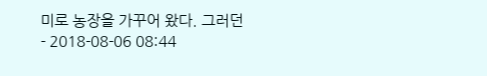미로 농장을 가꾸어 왔다. 그러던
- 2018-08-06 08:44